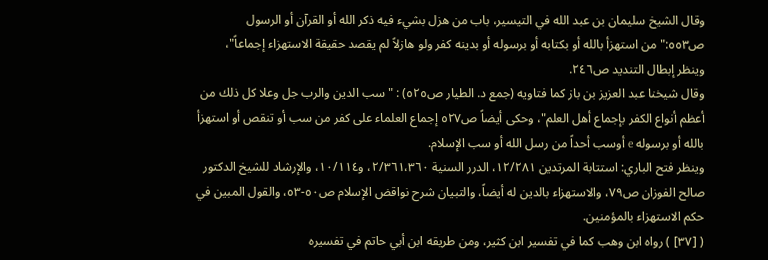وقال الشيخ سليمان بن عبد الله في التيسير، باب من هزل بشيء فيه ذكر الله أو القرآن أو الرسول ص٥٥٣:"من استهزأ بالله أو بكتابه أو برسوله أو بدينه كفر ولو هازلاً لم يقصد حقيقة الاستهزاء إجماعاً"، وينظر إبطال التنديد ص٢٤٦.
وقال شيخنا عبد العزيز بن باز كما فتاويه (جمع د. الطيار ص٥٢٥) : "سب الدين والرب جل وعلا كل ذلك من أعظم أنواع الكفر بإجماع أهل العلم"، وحكى أيضاً ص٥٢٧ إجماع العلماء على كفر من سب أو تنقص أو استهزأ بالله أو برسوله e أوسب أحداً من رسل الله أو سب الإسلام.
وينظر فتح الباري: استتابة المرتدين ١٢/٢٨١، الدرر السنية ٢/٣٦١،٣٦٠، و١٠/١١٤، والإرشاد للشيخ الدكتور صالح الفوزان ص٧٩، والاستهزاء بالدين له أيضاً، والتبيان شرح نواقض الإسلام ص٥٠-٥٣، والقول المبين في حكم الاستهزاء بالمؤمنين.
( [٣٧] ) رواه ابن وهب كما في تفسير ابن كثير، ومن طريقه ابن أبي حاتم في تفسيره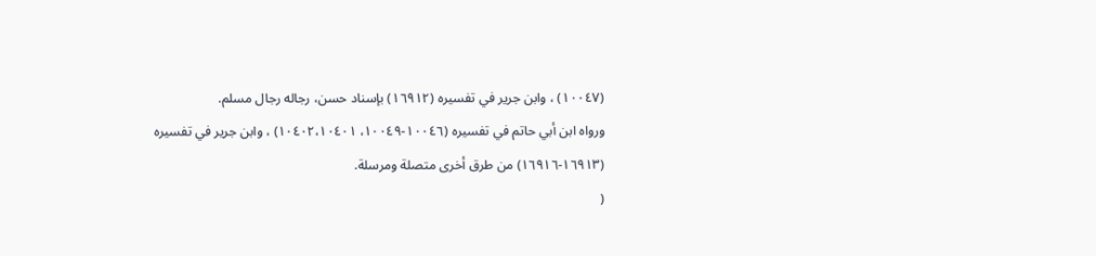(١٠٠٤٧) ، وابن جرير في تفسيره (١٦٩١٢) بإسناد حسن، رجاله رجال مسلم.
ورواه ابن أبي حاتم في تفسيره (١٠٠٤٦-١٠٠٤٩، ١٠٤٠٢،١٠٤٠١) ، وابن جرير في تفسيره (١٦٩١٣-١٦٩١٦) من طرق أخرى متصلة ومرسلة.
(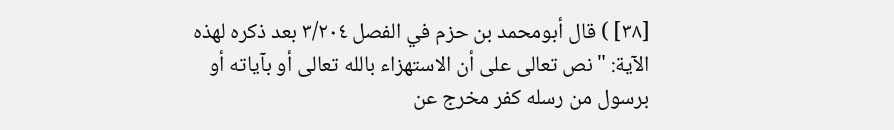[٣٨] ) قال أبومحمد بن حزم في الفصل ٣/٢٠٤ بعد ذكره لهذه الآية: "نص تعالى على أن الاستهزاء بالله تعالى أو بآياته أو برسول من رسله كفر مخرج عن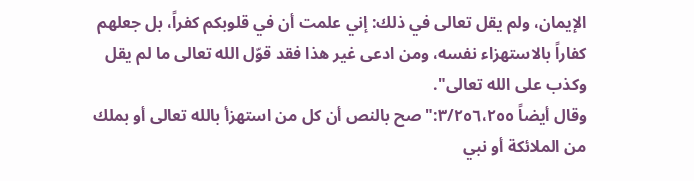الإيمان، ولم يقل تعالى في ذلك: إني علمت أن في قلوبكم كفراً، بل جعلهم كفاراً بالاستهزاء نفسه، ومن ادعى غير هذا فقد قوّل الله تعالى ما لم يقل وكذب على الله تعالى".
وقال أيضاً ٣/٢٥٦،٢٥٥:"صح بالنص أن كل من استهزأ بالله تعالى أو بملك من الملائكة أو نبي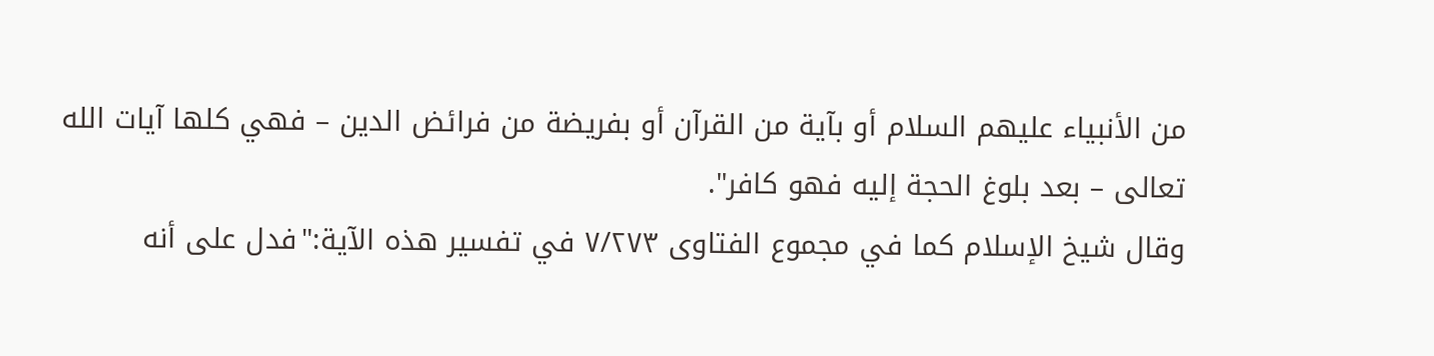من الأنبياء عليهم السلام أو بآية من القرآن أو بفريضة من فرائض الدين – فهي كلها آيات الله تعالى – بعد بلوغ الحجة إليه فهو كافر".
وقال شيخ الإسلام كما في مجموع الفتاوى ٧/٢٧٣ في تفسير هذه الآية:"فدل على أنه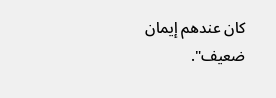كان عندهم إيمان ضعيف".